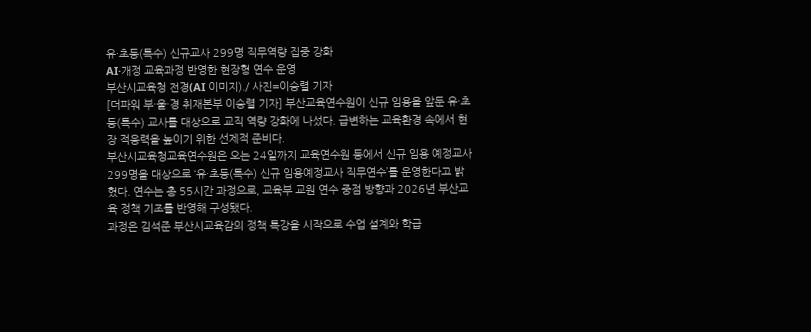유·초등(특수) 신규교사 299명 직무역량 집중 강화
AI·개정 교육과정 반영한 현장형 연수 운영
부산시교육청 전경(AI 이미지)./ 사진=이승렬 기자
[더파워 부·울·경 취재본부 이승렬 기자] 부산교육연수원이 신규 임용을 앞둔 유·초등(특수) 교사를 대상으로 교직 역량 강화에 나섰다. 급변하는 교육환경 속에서 현장 적응력을 높이기 위한 선제적 준비다.
부산시교육청교육연수원은 오는 24일까지 교육연수원 등에서 신규 임용 예정교사 299명을 대상으로 ‘유·초등(특수) 신규 임용예정교사 직무연수’를 운영한다고 밝혔다. 연수는 총 55시간 과정으로, 교육부 교원 연수 중점 방향과 2026년 부산교육 정책 기조를 반영해 구성됐다.
과정은 김석준 부산시교육감의 정책 특강을 시작으로 수업 설계와 학급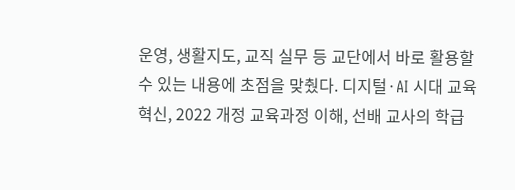운영, 생활지도, 교직 실무 등 교단에서 바로 활용할 수 있는 내용에 초점을 맞췄다. 디지털·AI 시대 교육혁신, 2022 개정 교육과정 이해, 선배 교사의 학급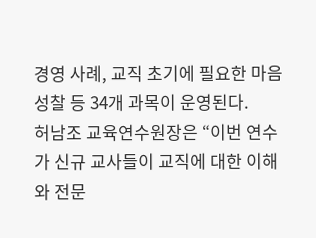경영 사례, 교직 초기에 필요한 마음 성찰 등 34개 과목이 운영된다.
허남조 교육연수원장은 “이번 연수가 신규 교사들이 교직에 대한 이해와 전문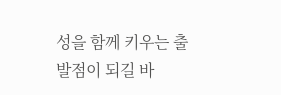성을 함께 키우는 출발점이 되길 바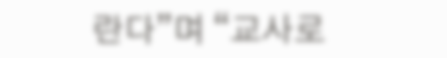란다”며 “교사로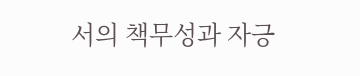서의 책무성과 자긍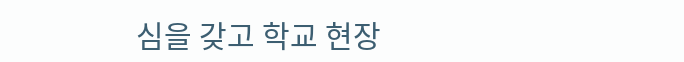심을 갖고 학교 현장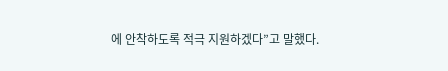에 안착하도록 적극 지원하겠다”고 말했다.